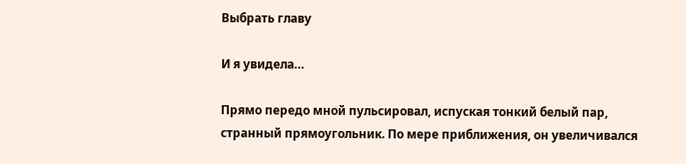Выбрать главу

И я увидела…

Прямо передо мной пульсировал, испуская тонкий белый пар, странный прямоугольник. По мере приближения, он увеличивался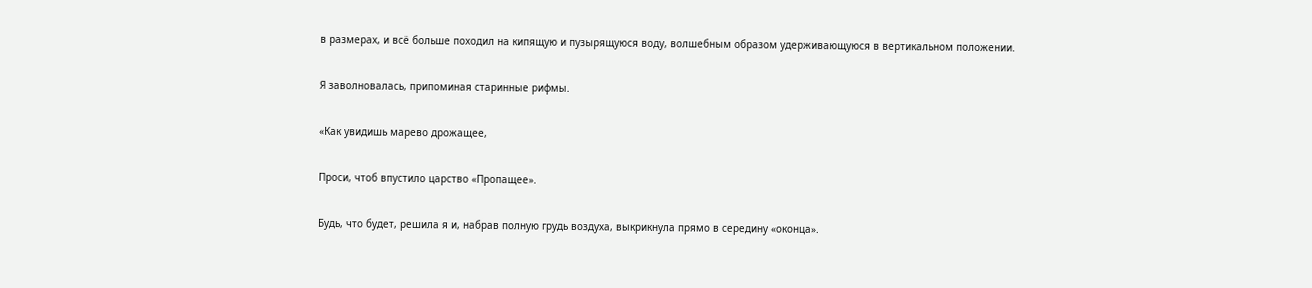в размерах, и всё больше походил на кипящую и пузырящуюся воду, волшебным образом удерживающуюся в вертикальном положении.

Я заволновалась, припоминая старинные рифмы.

«Как увидишь марево дрожащее,

Проси, чтоб впустило царство «Пропащее».

Будь, что будет, решила я и, набрав полную грудь воздуха, выкрикнула прямо в середину «оконца».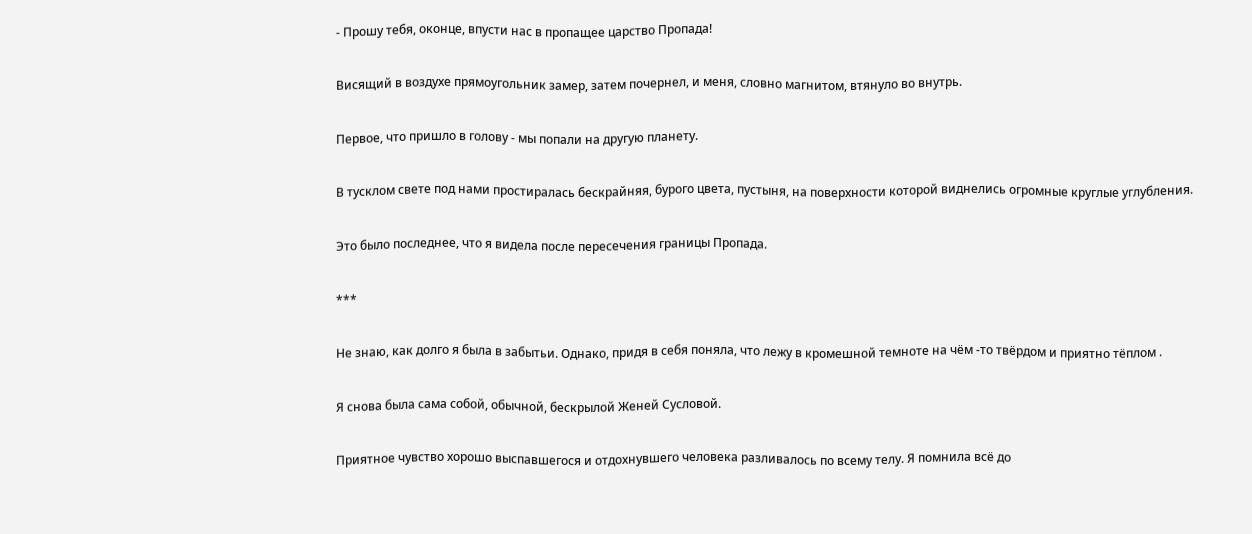- Прошу тебя, оконце, впусти нас в пропащее царство Пропада!

Висящий в воздухе прямоугольник замер, затем почернел, и меня, словно магнитом, втянуло во внутрь.

Первое, что пришло в голову - мы попали на другую планету.

В тусклом свете под нами простиралась бескрайняя, бурого цвета, пустыня, на поверхности которой виднелись огромные круглые углубления.

Это было последнее, что я видела после пересечения границы Пропада.

***

Не знаю, как долго я была в забытьи. Однако, придя в себя поняла, что лежу в кромешной темноте на чём -то твёрдом и приятно тёплом .

Я снова была сама собой, обычной, бескрылой Женей Сусловой.

Приятное чувство хорошо выспавшегося и отдохнувшего человека разливалось по всему телу. Я помнила всё до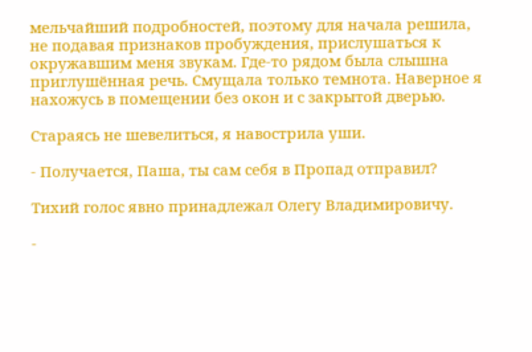мельчайший подробностей, поэтому для начала решила, не подавая признаков пробуждения, прислушаться к окружавшим меня звукам. Где-то рядом была слышна приглушённая речь. Смущала только темнота. Наверное я нахожусь в помещении без окон и с закрытой дверью.

Стараясь не шевелиться, я навострила уши.

- Получается, Паша, ты сам себя в Пропад отправил?

Тихий голос явно принадлежал Олегу Владимировичу.

-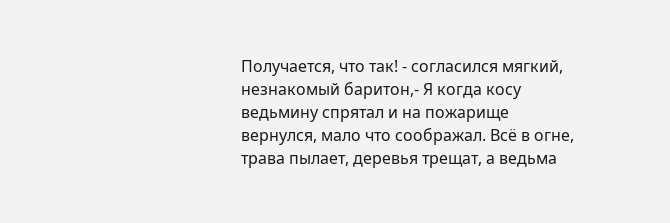Получается, что так! - согласился мягкий, незнакомый баритон,- Я когда косу ведьмину спрятал и на пожарище вернулся, мало что соображал. Всё в огне, трава пылает, деревья трещат, а ведьма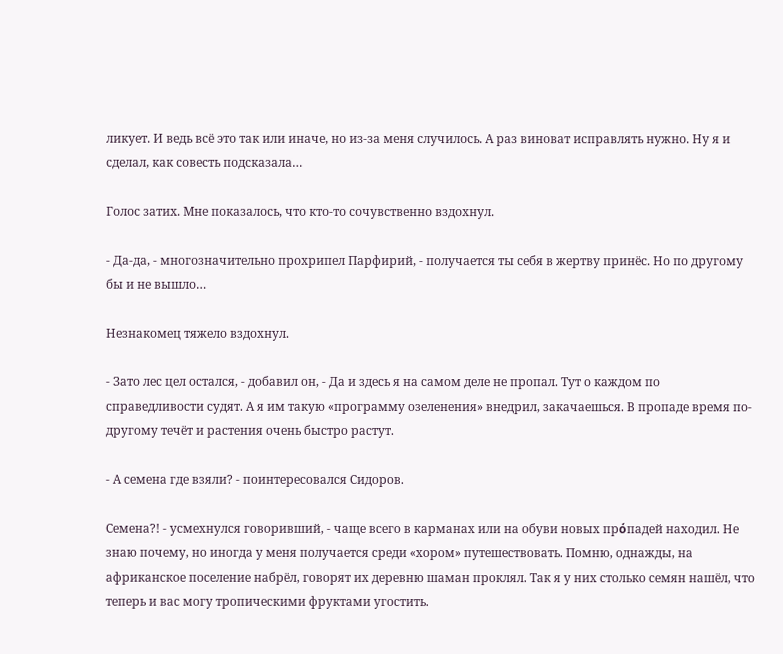ликует. И ведь всё это так или иначе, но из-за меня случилось. А раз виноват исправлять нужно. Ну я и сделал, как совесть подсказала…

Голос затих. Мне показалось, что кто-то сочувственно вздохнул.

- Да-да, - многозначительно прохрипел Парфирий, - получается ты себя в жертву принёс. Но по другому бы и не вышло…

Незнакомец тяжело вздохнул.

- Зато лес цел остался, - добавил он, - Да и здесь я на самом деле не пропал. Тут о каждом по справедливости судят. А я им такую «программу озеленения» внедрил, закачаешься. В пропаде время по-другому течёт и растения очень быстро растут.

- А семена где взяли? - поинтересовался Сидоров.

Семена?! - усмехнулся говоривший, - чаще всего в карманах или на обуви новых прόпадей находил. Не знаю почему, но иногда у меня получается среди «хором» путешествовать. Помню, однажды, на африканское поселение набрёл, говорят их деревню шаман проклял. Так я у них столько семян нашёл, что теперь и вас могу тропическими фруктами угостить.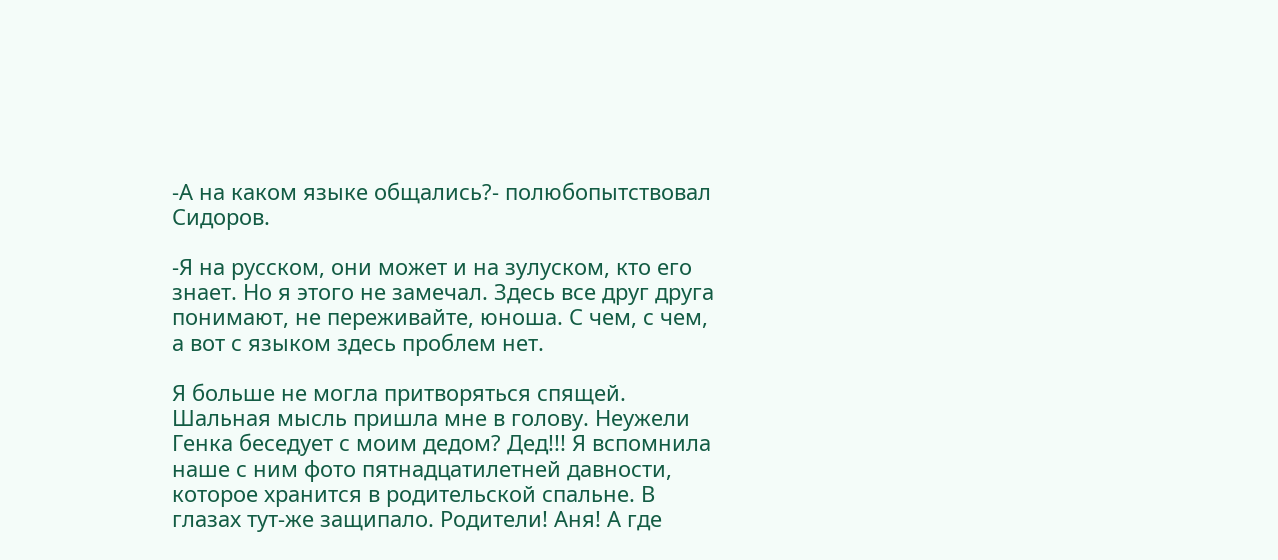-А на каком языке общались?- полюбопытствовал Сидоров.

-Я на русском, они может и на зулуском, кто его знает. Но я этого не замечал. Здесь все друг друга понимают, не переживайте, юноша. С чем, с чем, а вот с языком здесь проблем нет.

Я больше не могла притворяться спящей. Шальная мысль пришла мне в голову. Неужели Генка беседует с моим дедом? Дед!!! Я вспомнила наше с ним фото пятнадцатилетней давности, которое хранится в родительской спальне. В глазах тут-же защипало. Родители! Аня! А где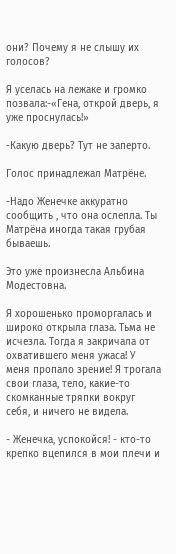они? Почему я не слышу их голосов?

Я уселась на лежаке и громко позвала:-«Гена, открой дверь, я уже проснулась!»

-Какую дверь? Тут не заперто.

Голос принадлежал Матрёне.

-Надо Женечке аккуратно сообщить , что она ослепла. Ты Матрёна иногда такая грубая бываешь.

Это уже произнесла Альбина Модестовна.

Я хорошенько проморгалась и широко открыла глаза. Тьма не исчезла. Тогда я закричала от охватившего меня ужаса! У меня пропало зрение! Я трогала свои глаза, тело, какие-то скомканные тряпки вокруг себя, и ничего не видела.

- Женечка, успокойся! - кто-то крепко вцепился в мои плечи и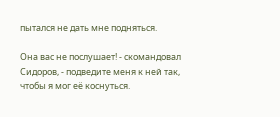пытался не дать мне подняться.

Она вас не послушает! - скомандовал Сидоров, - подведите меня к ней так, чтобы я мог её коснуться.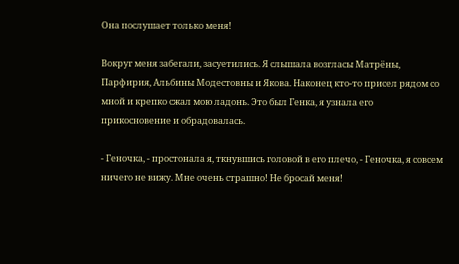Она послушает только меня!

Вокруг меня забегали, засуетились. Я слышала возгласы Матрёны, Парфирия, Альбины Модестовны и Якова. Наконец кто-то присел рядом со мной и крепко сжал мою ладонь. Это был Генка, я узнала его прикосновение и обрадовалась.

- Геночка, - простонала я, ткнувшись головой в его плечо, - Геночка, я совсем ничего не вижу. Мне очень страшно! Не бросай меня!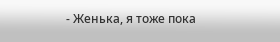- Женька, я тоже пока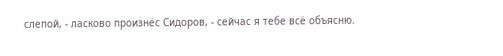слепой, - ласково произнёс Сидоров, - сейчас я тебе всё объясню.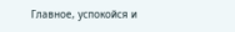Главное, успокойся и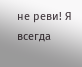не реви! Я всегда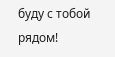буду с тобой рядом!